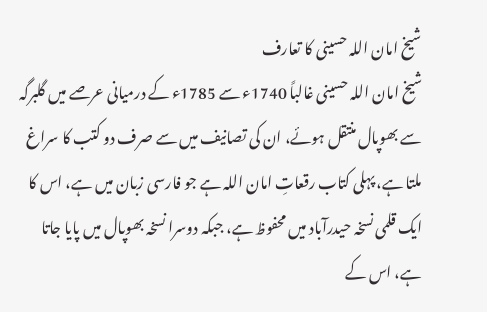شیخ امان اللہ حسینی کا تعارف
شیخ امان اللہ حسینی غالباً 1740ء سے 1785ء کے درمیانی عرصے میں گلبرگہ سے بھوپال منتقل ہوئے، ان کی تصانیف میں سے صرف دو کتب کا سراغ ملتا ہے، پہلی کتاب رقعاتِ امان اللہ ہے جو فارسی زبان میں ہے، اس کا ایک قلمی نسخہ حیدرآباد میں محفوظ ہے، جبکہ دوسرا نسخہ بھوپال میں پایا جاتا ہے، اس کے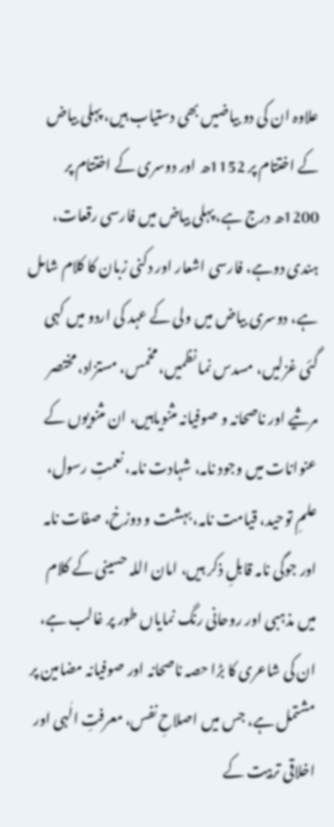علاوہ ان کی دو بیاضیں بھی دستیاب ہیں، پہلی بیاض کے اختتام پر 1152ھ اور دوسری کے اختتام پر 1200ھ درج ہے، پہلی بیاض میں فارسی رقعات، ہندی دوہے، فارسی اشعار اور دکنی زبان کا کلام شامل ہے، دوسری بیاض میں ولی کے عہد کی اردو میں کہی گئی غزلیں، مسدس نما نظمیں، مخمس، مستزاد، مختصر مرثیے اور ناصحانہ و صوفیانہ مثنویاہیں، ان مثنویوں کے عنوانات میں وجود نامہ، شہادت نامہ، نعمتِ رسول، علمِ توحید، قیامت نامہ، بہشت و دوزخ، صفات نامہ اور جوگی نامہ قابلِ ذکر ہیں، امان اللہ حسینی کے کلام میں مذہبی اور روحانی رنگ نمایاں طور پر غالب ہے، ان کی شاعری کا بڑا حصہ ناصحانہ اور صوفیانہ مضامین پر مشتمل ہے، جس میں اصلاحِ نفس، معرفتِ الٰہی اور اخلاقی تربیت کے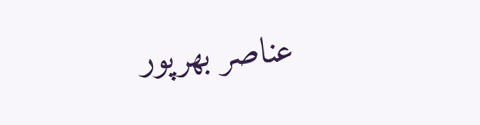عناصر بھرپور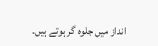انداز میں جلوہ گر ہوتے ہیں۔